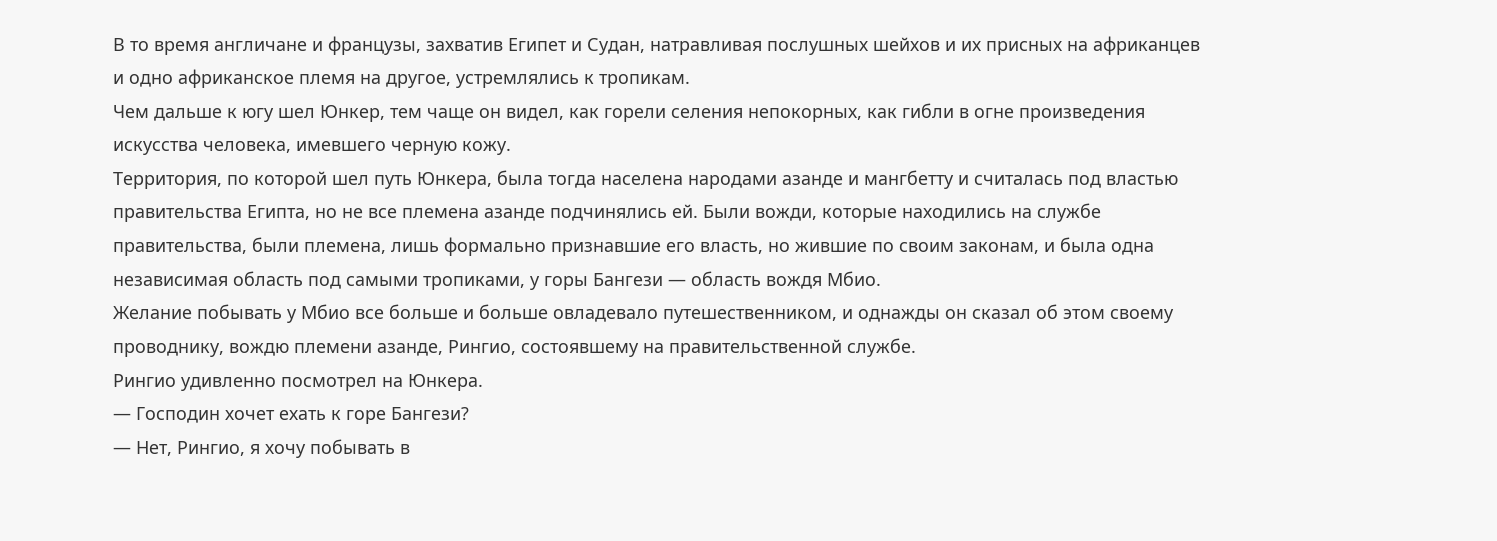В то время англичане и французы, захватив Египет и Судан, натравливая послушных шейхов и их присных на африканцев и одно африканское племя на другое, устремлялись к тропикам.
Чем дальше к югу шел Юнкер, тем чаще он видел, как горели селения непокорных, как гибли в огне произведения искусства человека, имевшего черную кожу.
Территория, по которой шел путь Юнкера, была тогда населена народами азанде и мангбетту и считалась под властью правительства Египта, но не все племена азанде подчинялись ей. Были вожди, которые находились на службе правительства, были племена, лишь формально признавшие его власть, но жившие по своим законам, и была одна независимая область под самыми тропиками, у горы Бангези — область вождя Мбио.
Желание побывать у Мбио все больше и больше овладевало путешественником, и однажды он сказал об этом своему проводнику, вождю племени азанде, Рингио, состоявшему на правительственной службе.
Рингио удивленно посмотрел на Юнкера.
— Господин хочет ехать к горе Бангези?
— Нет, Рингио, я хочу побывать в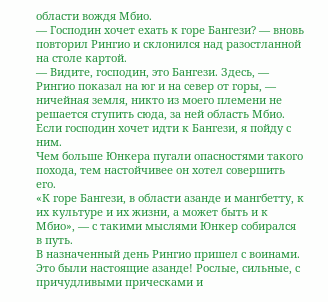области вождя Мбио.
— Господин хочет ехать к горе Бангези? — вновь повторил Рингио и склонился над разостланной на столе картой.
— Видите, господин, это Бангези. Здесь, — Рингио показал на юг и на север от горы, — ничейная земля, никто из моего племени не решается ступить сюда, за ней область Мбио. Если господин хочет идти к Бангези, я пойду с ним.
Чем больше Юнкера пугали опасностями такого похода, тем настойчивее он хотел совершить его.
«К горе Бангези, в области азанде и мангбетту, к их культуре и их жизни, а может быть и к Мбио», — с такими мыслями Юнкер собирался в путь.
В назначенный день Рингио пришел с воинами. Это были настоящие азанде! Рослые, сильные, с причудливыми прическами и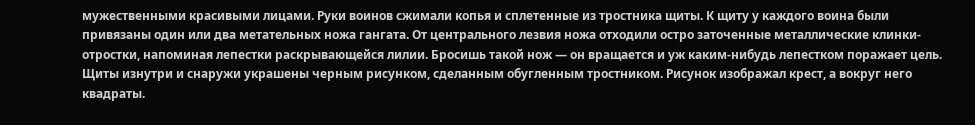мужественными красивыми лицами. Руки воинов сжимали копья и сплетенные из тростника щиты. К щиту у каждого воина были привязаны один или два метательных ножа гангата. От центрального лезвия ножа отходили остро заточенные металлические клинки-отростки, напоминая лепестки раскрывающейся лилии. Бросишь такой нож — он вращается и уж каким-нибудь лепестком поражает цель. Щиты изнутри и снаружи украшены черным рисунком, сделанным обугленным тростником. Рисунок изображал крест, а вокруг него квадраты.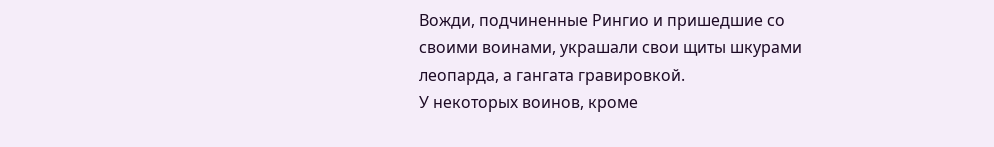Вожди, подчиненные Рингио и пришедшие со своими воинами, украшали свои щиты шкурами леопарда, а гангата гравировкой.
У некоторых воинов, кроме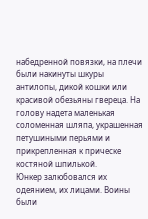набедренной повязки, на плечи были накинуты шкуры антилопы, дикой кошки или красивой обезьяны гвереца. На голову надета маленькая соломенная шляпа, украшенная петушиными перьями и прикрепленная к прическе костяной шпилькой.
Юнкер залюбовался их одеянием, их лицами. Воины были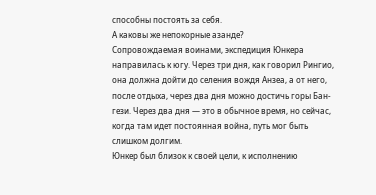способны постоять за себя.
А каковы же непокорные азанде?
Сопровождаемая воинами, экспедиция Юнкера направилась к югу. Через три дня, как говорил Рингио, она должна дойти до селения вождя Анзеа, а от него, после отдыха, через два дня можно достичь горы Бан-гези. Через два дня — это в обычное время, но сейчас, когда там идет постоянная война, путь мог быть слишком долгим.
Юнкер был близок к своей цели, к исполнению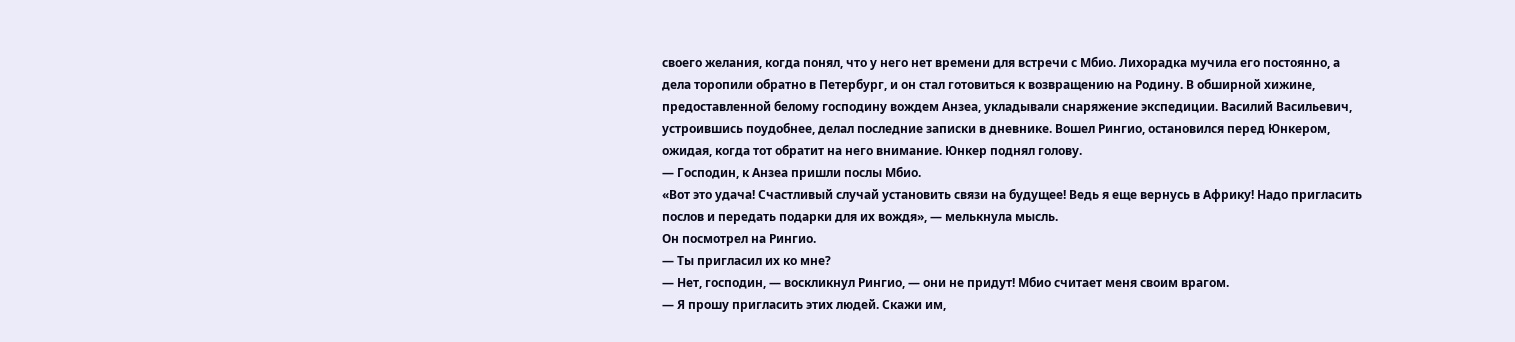своего желания, когда понял, что у него нет времени для встречи с Мбио. Лихорадка мучила его постоянно, а дела торопили обратно в Петербург, и он стал готовиться к возвращению на Родину. В обширной хижине, предоставленной белому господину вождем Анзеа, укладывали снаряжение экспедиции. Василий Васильевич, устроившись поудобнее, делал последние записки в дневнике. Вошел Рингио, остановился перед Юнкером, ожидая, когда тот обратит на него внимание. Юнкер поднял голову.
— Господин, к Анзеа пришли послы Мбио.
«Вот это удача! Счастливый случай установить связи на будущее! Ведь я еще вернусь в Африку! Надо пригласить послов и передать подарки для их вождя», — мелькнула мысль.
Он посмотрел на Рингио.
— Ты пригласил их ко мне?
— Нет, господин, — воскликнул Рингио, — они не придут! Мбио считает меня своим врагом.
— Я прошу пригласить этих людей. Скажи им,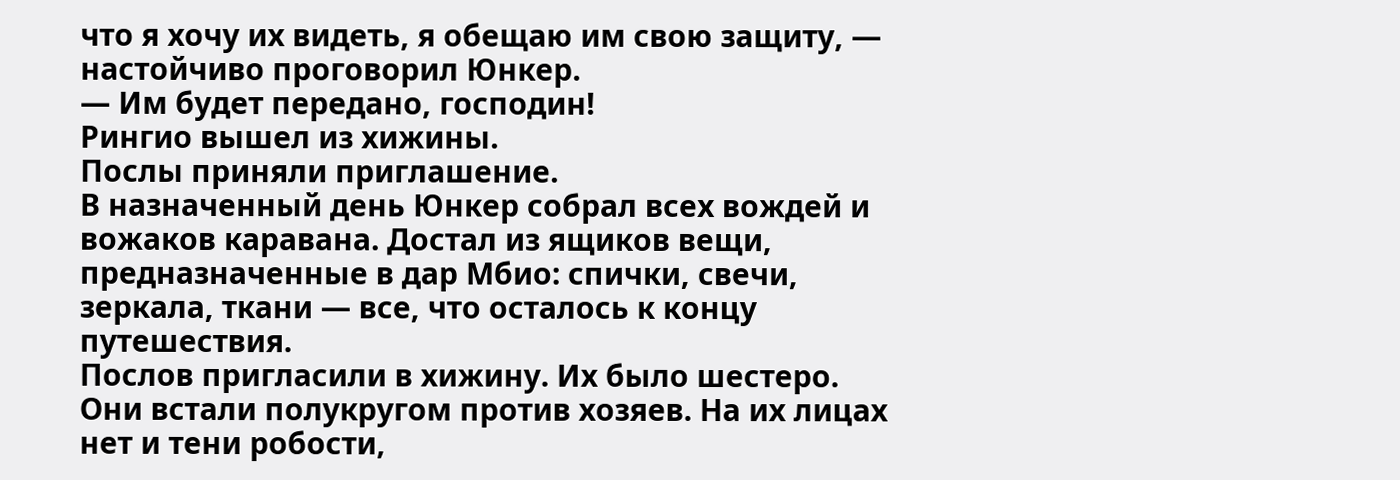что я хочу их видеть, я обещаю им свою защиту, — настойчиво проговорил Юнкер.
— Им будет передано, господин!
Рингио вышел из хижины.
Послы приняли приглашение.
В назначенный день Юнкер собрал всех вождей и вожаков каравана. Достал из ящиков вещи, предназначенные в дар Мбио: спички, свечи, зеркала, ткани — все, что осталось к концу путешествия.
Послов пригласили в хижину. Их было шестеро. Они встали полукругом против хозяев. На их лицах нет и тени робости,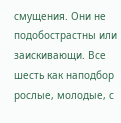смущения. Они не подобострастны или заискивающи. Все шесть как наподбор рослые, молодые, с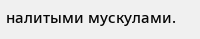налитыми мускулами.